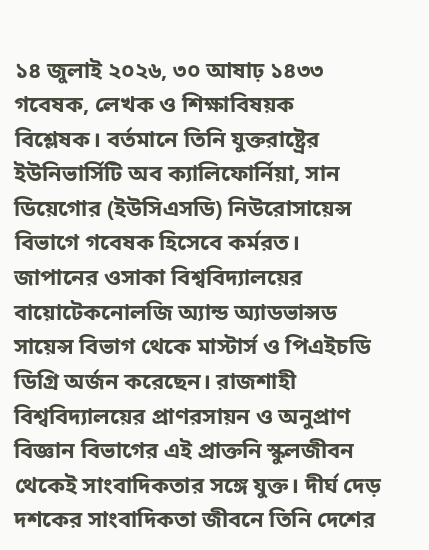১৪ জুলাই ২০২৬, ৩০ আষাঢ় ১৪৩৩
গবেষক, লেখক ও শিক্ষাবিষয়ক বিশ্লেষক। বর্তমানে তিনি যুক্তরাষ্ট্রের ইউনিভার্সিটি অব ক্যালিফোর্নিয়া, সান ডিয়েগোর (ইউসিএসডি) নিউরোসায়েন্স বিভাগে গবেষক হিসেবে কর্মরত। জাপানের ওসাকা বিশ্ববিদ্যালয়ের বায়োটেকনোলজি অ্যান্ড অ্যাডভান্সড সায়েন্স বিভাগ থেকে মাস্টার্স ও পিএইচডি ডিগ্রি অর্জন করেছেন। রাজশাহী বিশ্ববিদ্যালয়ের প্রাণরসায়ন ও অনুপ্রাণ বিজ্ঞান বিভাগের এই প্রাক্তনি স্কুলজীবন থেকেই সাংবাদিকতার সঙ্গে যুক্ত। দীর্ঘ দেড় দশকের সাংবাদিকতা জীবনে তিনি দেশের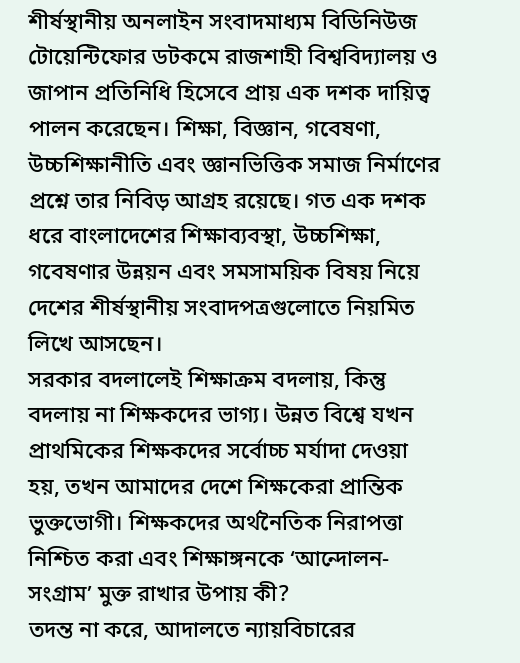শীর্ষস্থানীয় অনলাইন সংবাদমাধ্যম বিডিনিউজ টোয়েন্টিফোর ডটকমে রাজশাহী বিশ্ববিদ্যালয় ও জাপান প্রতিনিধি হিসেবে প্রায় এক দশক দায়িত্ব পালন করেছেন। শিক্ষা, বিজ্ঞান, গবেষণা, উচ্চশিক্ষানীতি এবং জ্ঞানভিত্তিক সমাজ নির্মাণের প্রশ্নে তার নিবিড় আগ্রহ রয়েছে। গত এক দশক ধরে বাংলাদেশের শিক্ষাব্যবস্থা, উচ্চশিক্ষা, গবেষণার উন্নয়ন এবং সমসাময়িক বিষয় নিয়ে দেশের শীর্ষস্থানীয় সংবাদপত্রগুলোতে নিয়মিত লিখে আসছেন।
সরকার বদলালেই শিক্ষাক্রম বদলায়, কিন্তু বদলায় না শিক্ষকদের ভাগ্য। উন্নত বিশ্বে যখন প্রাথমিকের শিক্ষকদের সর্বোচ্চ মর্যাদা দেওয়া হয়, তখন আমাদের দেশে শিক্ষকেরা প্রান্তিক ভুক্তভোগী। শিক্ষকদের অর্থনৈতিক নিরাপত্তা নিশ্চিত করা এবং শিক্ষাঙ্গনকে ‘আন্দোলন-সংগ্রাম’ মুক্ত রাখার উপায় কী?
তদন্ত না করে, আদালতে ন্যায়বিচারের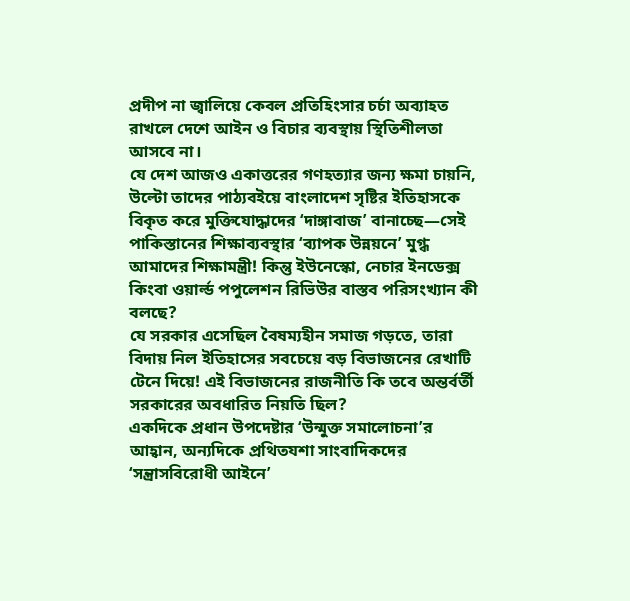প্রদীপ না জ্বালিয়ে কেবল প্রতিহিংসার চর্চা অব্যাহত রাখলে দেশে আইন ও বিচার ব্যবস্থায় স্থিতিশীলতা আসবে না।
যে দেশ আজও একাত্তরের গণহত্যার জন্য ক্ষমা চায়নি, উল্টো তাদের পাঠ্যবইয়ে বাংলাদেশ সৃষ্টির ইতিহাসকে বিকৃত করে মুক্তিযোদ্ধাদের ‘দাঙ্গাবাজ’ বানাচ্ছে—সেই পাকিস্তানের শিক্ষাব্যবস্থার ‘ব্যাপক উন্নয়নে’ মুগ্ধ আমাদের শিক্ষামন্ত্রী! কিন্তু ইউনেস্কো, নেচার ইনডেক্স কিংবা ওয়ার্ল্ড পপুলেশন রিভিউর বাস্তব পরিসংখ্যান কী বলছে?
যে সরকার এসেছিল বৈষম্যহীন সমাজ গড়তে, তারা বিদায় নিল ইতিহাসের সবচেয়ে বড় বিভাজনের রেখাটি টেনে দিয়ে! এই বিভাজনের রাজনীতি কি তবে অন্তর্বর্তী সরকারের অবধারিত নিয়তি ছিল?
একদিকে প্রধান উপদেষ্টার ‘উন্মুক্ত সমালোচনা’র আহ্বান, অন্যদিকে প্রথিতযশা সাংবাদিকদের ‘সন্ত্রাসবিরোধী আইনে’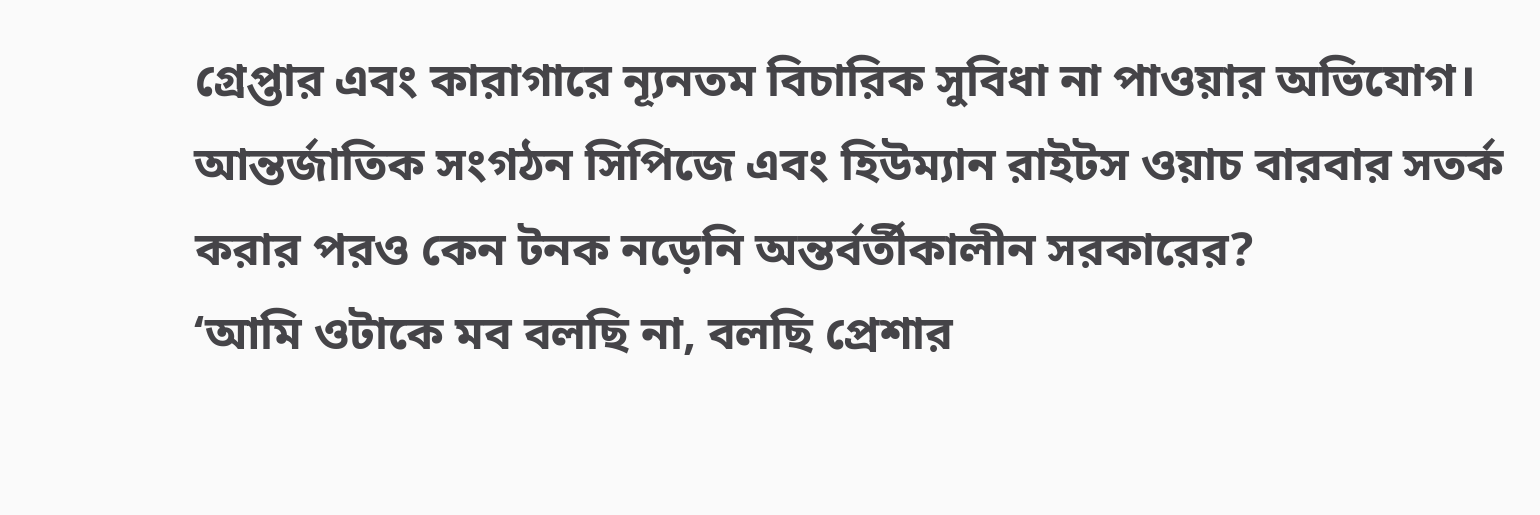গ্রেপ্তার এবং কারাগারে ন্যূনতম বিচারিক সুবিধা না পাওয়ার অভিযোগ। আন্তর্জাতিক সংগঠন সিপিজে এবং হিউম্যান রাইটস ওয়াচ বারবার সতর্ক করার পরও কেন টনক নড়েনি অন্তর্বর্তীকালীন সরকারের?
‘আমি ওটাকে মব বলছি না, বলছি প্রেশার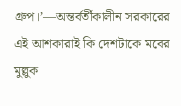গ্রুপ।’—অন্তর্বর্তীকালীন সরকারের এই আশকারাই কি দেশটাকে মবের মুল্লুক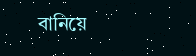বানিয়ে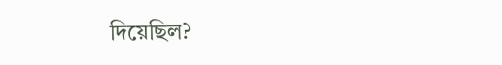দিয়েছিল?